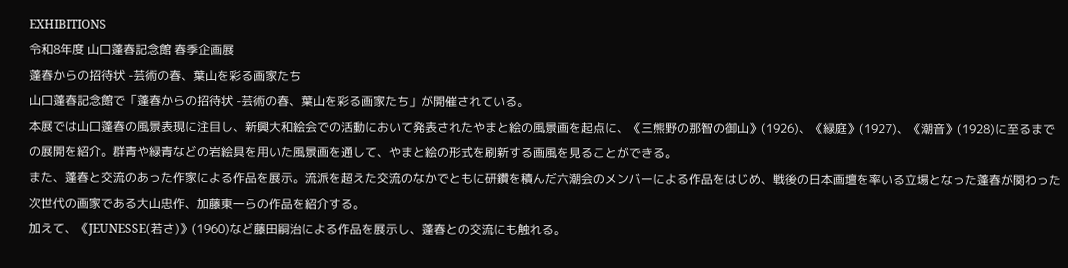EXHIBITIONS
令和8年度 山口蓬春記念館 春季企画展
蓬春からの招待状 -芸術の春、葉山を彩る画家たち
山口蓬春記念館で「蓬春からの招待状 -芸術の春、葉山を彩る画家たち」が開催されている。
本展では山口蓬春の風景表現に注目し、新興大和絵会での活動において発表されたやまと絵の風景画を起点に、《三熊野の那智の御山》(1926)、《緑庭》(1927)、《潮音》(1928)に至るまでの展開を紹介。群青や緑青などの岩絵具を用いた風景画を通して、やまと絵の形式を刷新する画風を見ることができる。
また、蓬春と交流のあった作家による作品を展示。流派を超えた交流のなかでともに研鑽を積んだ六潮会のメンバーによる作品をはじめ、戦後の日本画壇を率いる立場となった蓬春が関わった次世代の画家である大山忠作、加藤東一らの作品を紹介する。
加えて、《JEUNESSE(若さ)》(1960)など藤田嗣治による作品を展示し、蓬春との交流にも触れる。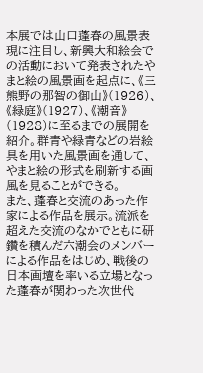本展では山口蓬春の風景表現に注目し、新興大和絵会での活動において発表されたやまと絵の風景画を起点に、《三熊野の那智の御山》(1926)、《緑庭》(1927)、《潮音》(1928)に至るまでの展開を紹介。群青や緑青などの岩絵具を用いた風景画を通して、やまと絵の形式を刷新する画風を見ることができる。
また、蓬春と交流のあった作家による作品を展示。流派を超えた交流のなかでともに研鑽を積んだ六潮会のメンバーによる作品をはじめ、戦後の日本画壇を率いる立場となった蓬春が関わった次世代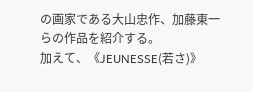の画家である大山忠作、加藤東一らの作品を紹介する。
加えて、《JEUNESSE(若さ)》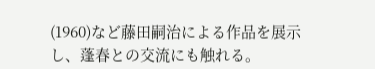(1960)など藤田嗣治による作品を展示し、蓬春との交流にも触れる。